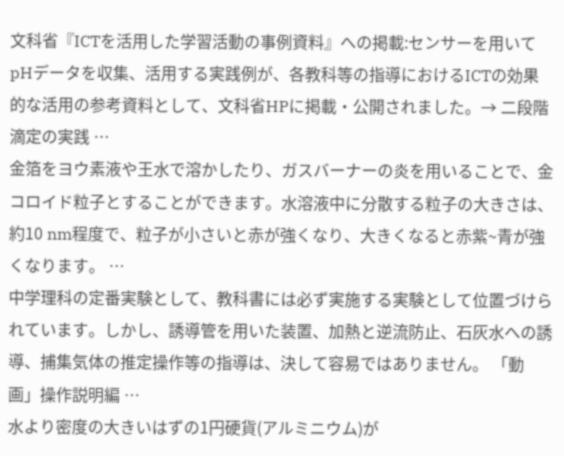文科省『ICTを活用した学習活動の事例資料』への掲載:センサーを用いてpHデータを収集、活用する実践例が、各教科等の指導におけるICTの効果的な活用の参考資料として、文科省HPに掲載・公開されました。→ 二段階滴定の実践 …
金箔をヨウ素液や王水で溶かしたり、ガスバーナーの炎を用いることで、金コロイド粒子とすることができます。水溶液中に分散する粒子の大きさは、約10 nm程度で、粒子が小さいと赤が強くなり、大きくなると赤紫~青が強くなります。 …
中学理科の定番実験として、教科書には必ず実施する実験として位置づけられています。しかし、誘導管を用いた装置、加熱と逆流防止、石灰水への誘導、捕集気体の推定操作等の指導は、決して容易ではありません。 「動 画」操作説明編 …
水より密度の大きいはずの1円硬貨(アルミニウム)が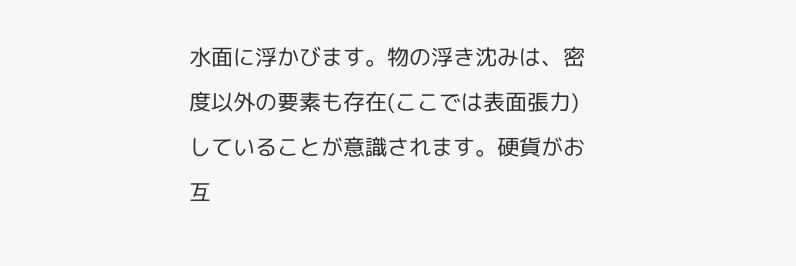水面に浮かびます。物の浮き沈みは、密度以外の要素も存在(ここでは表面張力)していることが意識されます。硬貨がお互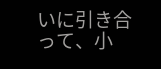いに引き合って、小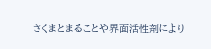さくまとまることや界面活性剤により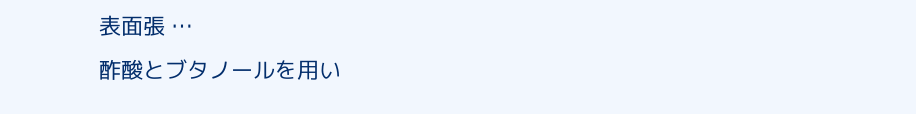表面張 …
酢酸とブタノールを用い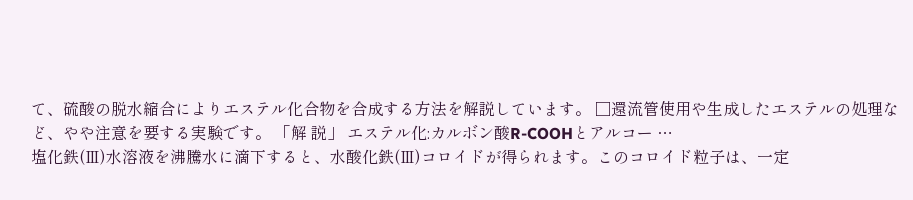て、硫酸の脱水縮合によりエステル化合物を合成する方法を解説しています。 □還流管使用や生成したエステルの処理など、やや注意を要する実験です。 「解 説」 エステル化:カルボン酸R-COOHとアルコー …
塩化鉄(Ⅲ)水溶液を沸騰水に滴下すると、水酸化鉄(Ⅲ)コロイドが得られます。このコロイド粒子は、一定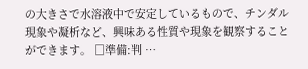の大きさで水溶液中で安定しているもので、チンダル現象や凝析など、興味ある性質や現象を観察することができます。 □準備:判 …